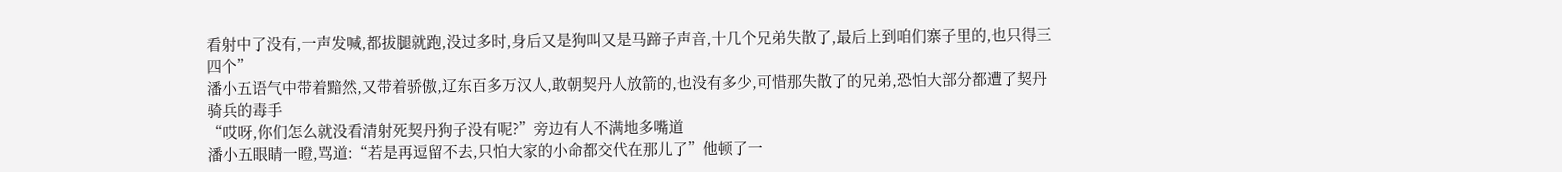看射中了没有,一声发喊,都拔腿就跑,没过多时,身后又是狗叫又是马蹄子声音,十几个兄弟失散了,最后上到咱们寨子里的,也只得三四个”
潘小五语气中带着黯然,又带着骄傲,辽东百多万汉人,敢朝契丹人放箭的,也没有多少,可惜那失散了的兄弟,恐怕大部分都遭了契丹骑兵的毒手
“哎呀,你们怎么就没看清射死契丹狗子没有呢?”旁边有人不满地多嘴道
潘小五眼睛一瞪,骂道:“若是再逗留不去,只怕大家的小命都交代在那儿了”他顿了一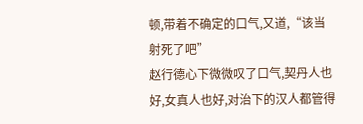顿,带着不确定的口气,又道,“该当射死了吧”
赵行德心下微微叹了口气,契丹人也好,女真人也好,对治下的汉人都管得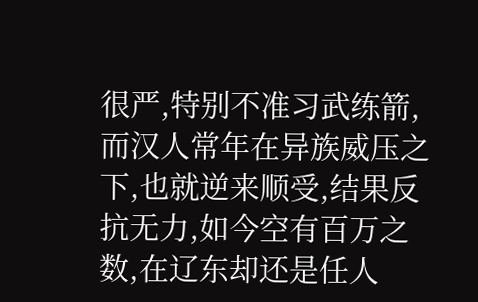很严,特别不准习武练箭,而汉人常年在异族威压之下,也就逆来顺受,结果反抗无力,如今空有百万之数,在辽东却还是任人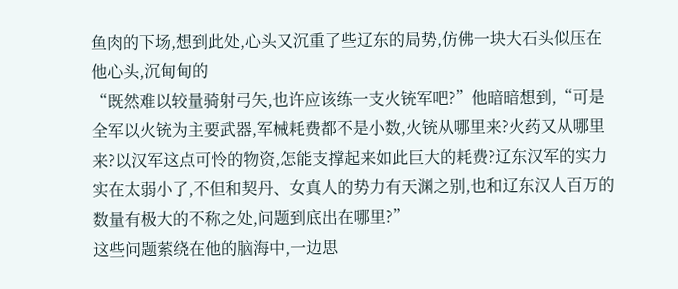鱼肉的下场,想到此处,心头又沉重了些辽东的局势,仿佛一块大石头似压在他心头,沉甸甸的
“既然难以较量骑射弓矢,也许应该练一支火铳军吧?”他暗暗想到,“可是全军以火铳为主要武器,军械耗费都不是小数,火铳从哪里来?火药又从哪里来?以汉军这点可怜的物资,怎能支撑起来如此巨大的耗费?辽东汉军的实力实在太弱小了,不但和契丹、女真人的势力有天渊之别,也和辽东汉人百万的数量有极大的不称之处,问题到底出在哪里?”
这些问题萦绕在他的脑海中,一边思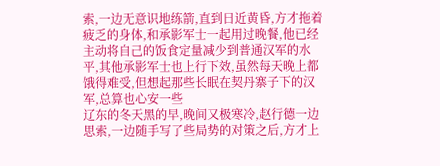索,一边无意识地练箭,直到日近黄昏,方才拖着疲乏的身体,和承影军士一起用过晚餐,他已经主动将自己的饭食定量减少到普通汉军的水平,其他承影军士也上行下效,虽然每天晚上都饿得难受,但想起那些长眠在契丹寨子下的汉军,总算也心安一些
辽东的冬天黑的早,晚间又极寒冷,赵行德一边思索,一边随手写了些局势的对策之后,方才上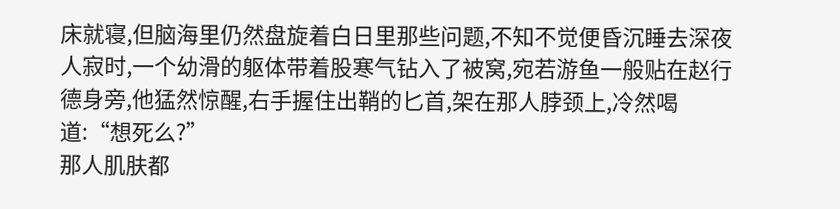床就寝,但脑海里仍然盘旋着白日里那些问题,不知不觉便昏沉睡去深夜人寂时,一个幼滑的躯体带着股寒气钻入了被窝,宛若游鱼一般贴在赵行德身旁,他猛然惊醒,右手握住出鞘的匕首,架在那人脖颈上,冷然喝道:“想死么?”
那人肌肤都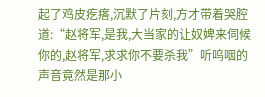起了鸡皮疙瘩,沉默了片刻,方才带着哭腔道:“赵将军,是我,大当家的让奴婢来伺候你的,赵将军,求求你不要杀我”听呜咽的声音竟然是那小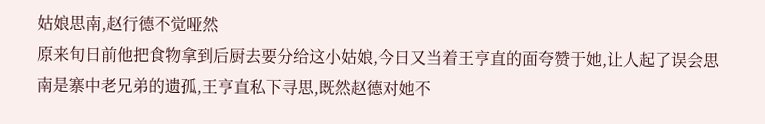姑娘思南,赵行德不觉哑然
原来旬日前他把食物拿到后厨去要分给这小姑娘,今日又当着王亨直的面夸赞于她,让人起了误会思南是寨中老兄弟的遗孤,王亨直私下寻思,既然赵德对她不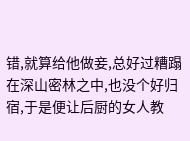错,就算给他做妾,总好过糟蹋在深山密林之中,也没个好归宿,于是便让后厨的女人教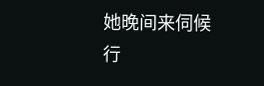她晚间来伺候行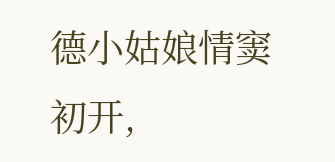德小姑娘情窦初开,